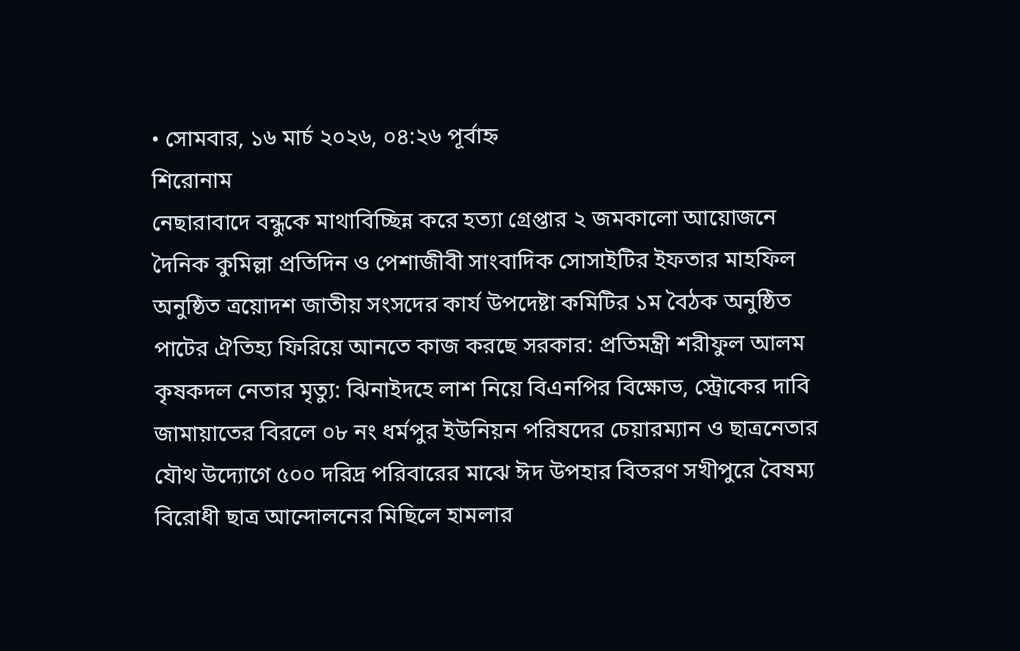• সোমবার, ১৬ মার্চ ২০২৬, ০৪:২৬ পূর্বাহ্ন
শিরোনাম
নেছারাবাদে বন্ধুকে মাথাবিচ্ছিন্ন করে হত্যা গ্রেপ্তার ২ জমকালো আয়োজনে দৈনিক কুমিল্লা প্রতিদিন ও পেশাজীবী সাংবাদিক সোসাইটির ইফতার মাহফিল অনুষ্ঠিত ত্রয়োদশ জাতীয় সংসদের কার্য উপদেষ্টা কমিটির ১ম বৈঠক অনুষ্ঠিত পাটের ঐতিহ্য ফিরিয়ে আনতে কাজ করছে সরকার: প্রতিমন্ত্রী শরীফুল আলম কৃষকদল নেতার মৃত্যু: ঝিনাইদহে লাশ নিয়ে বিএনপির বিক্ষোভ, স্ট্রোকের দাবি জামায়াতের বিরলে ০৮ নং ধর্মপুর ইউনিয়ন পরিষদের চেয়ারম্যান ও ছাত্রনেতার যৌথ উদ্যোগে ৫০০ দরিদ্র পরিবারের মাঝে ঈদ উপহার বিতরণ সখীপুরে বৈষম্য বিরোধী ছাত্র আন্দোলনের মিছিলে হামলার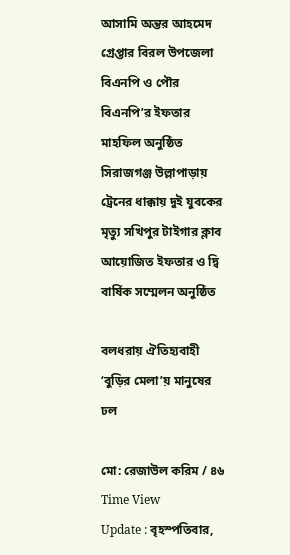আসামি অন্তর আহমেদ গ্রেপ্তার বিরল উপজেলা বিএনপি ও পৌর বিএনপি’র ইফতার মাহফিল অনুষ্ঠিত সিরাজগঞ্জ উল্লাপাড়ায় ট্রেনের ধাক্কায় দুই যুবকের মৃত্যু সখিপুর টাইগার ক্লাব আয়োজিত ইফতার ও দ্বি বার্ষিক সম্মেলন অনুষ্ঠিত

বলধরায় ঐতিহ্যবাহী ‘বুড়ির মেলা’য় মানুষের ঢল

মো: রেজাউল করিম / ৪৬ Time View
Update : বৃহস্পতিবার,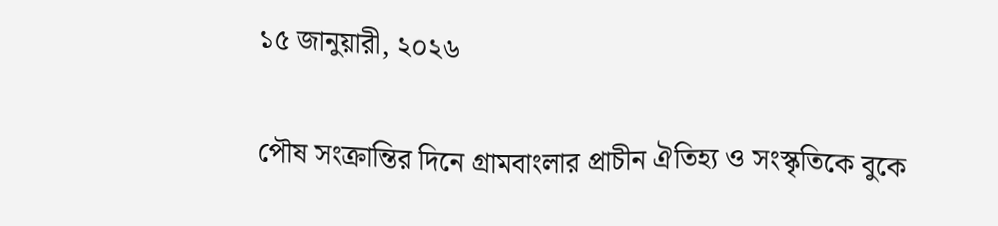১৫ জানুয়ারী, ২০২৬

পৌষ সংক্রান্তির দিনে গ্রামবাংলার প্রাচীন ঐতিহ্য ও সংস্কৃতিকে বুকে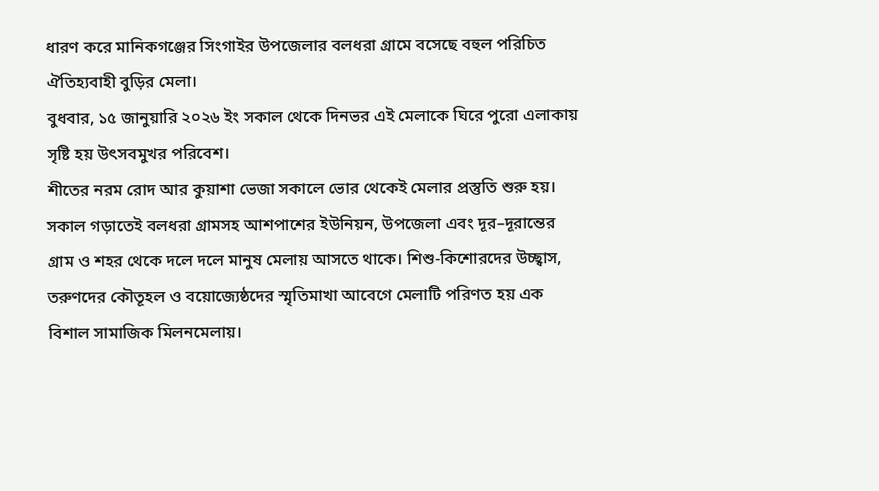ধারণ করে মানিকগঞ্জের সিংগাইর উপজেলার বলধরা গ্রামে বসেছে বহুল পরিচিত ঐতিহ্যবাহী বুড়ির মেলা।
বুধবার, ১৫ জানুয়ারি ২০২৬ ইং সকাল থেকে দিনভর এই মেলাকে ঘিরে পুরো এলাকায় সৃষ্টি হয় উৎসবমুখর পরিবেশ।
শীতের নরম রোদ আর কুয়াশা ভেজা সকালে ভোর থেকেই মেলার প্রস্তুতি শুরু হয়। সকাল গড়াতেই বলধরা গ্রামসহ আশপাশের ইউনিয়ন, উপজেলা এবং দূর–দূরান্তের গ্রাম ও শহর থেকে দলে দলে মানুষ মেলায় আসতে থাকে। শিশু-কিশোরদের উচ্ছ্বাস, তরুণদের কৌতূহল ও বয়োজ্যেষ্ঠদের স্মৃতিমাখা আবেগে মেলাটি পরিণত হয় এক বিশাল সামাজিক মিলনমেলায়।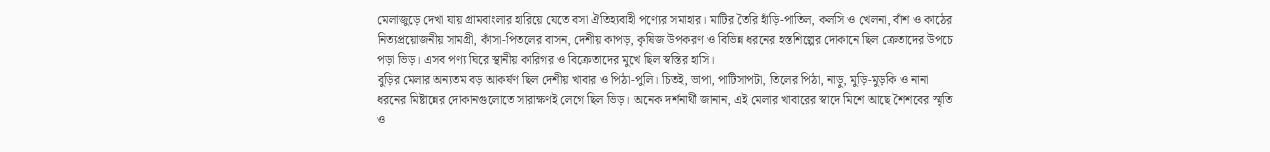মেলাজুড়ে দেখা যায় গ্রামবাংলার হারিয়ে যেতে বসা ঐতিহ্যবাহী পণ্যের সমাহার। মাটির তৈরি হাঁড়ি-পাতিল, কলসি ও খেলনা, বাঁশ ও কাঠের নিত্যপ্রয়োজনীয় সামগ্রী, কাঁসা-পিতলের বাসন, দেশীয় কাপড়, কৃষিজ উপকরণ ও বিভিন্ন ধরনের হস্তশিল্পের দোকানে ছিল ক্রেতাদের উপচে পড়া ভিড়। এসব পণ্য ঘিরে স্থানীয় কারিগর ও বিক্রেতাদের মুখে ছিল স্বস্তির হাসি।
বুড়ির মেলার অন্যতম বড় আকর্ষণ ছিল দেশীয় খাবার ও পিঠা-পুলি। চিতই, ভাপা, পাটিসাপটা, তিলের পিঠা, নাড়ু, মুড়ি-মুড়কি ও নানা ধরনের মিষ্টান্নের দোকানগুলোতে সারাক্ষণই লেগে ছিল ভিড়। অনেক দর্শনার্থী জানান, এই মেলার খাবারের স্বাদে মিশে আছে শৈশবের স্মৃতি ও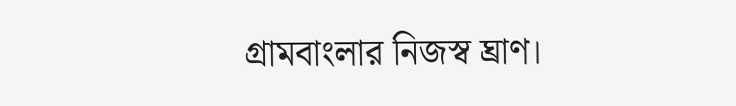গ্রামবাংলার নিজস্ব ঘ্রাণ।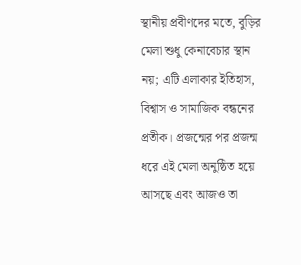স্থানীয় প্রবীণদের মতে, বুড়ির মেলা শুধু কেনাবেচার স্থান নয়; এটি এলাকার ইতিহাস, বিশ্বাস ও সামাজিক বন্ধনের প্রতীক। প্রজন্মের পর প্রজন্ম ধরে এই মেলা অনুষ্ঠিত হয়ে আসছে এবং আজও তা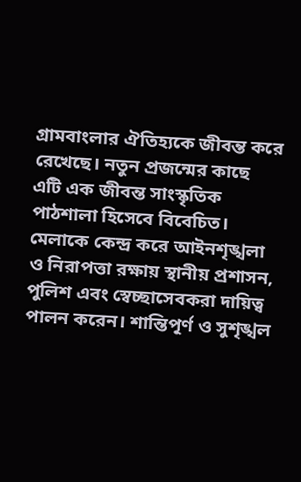গ্রামবাংলার ঐতিহ্যকে জীবন্ত করে রেখেছে। নতুন প্রজন্মের কাছে এটি এক জীবন্ত সাংস্কৃতিক পাঠশালা হিসেবে বিবেচিত।
মেলাকে কেন্দ্র করে আইনশৃঙ্খলা ও নিরাপত্তা রক্ষায় স্থানীয় প্রশাসন, পুলিশ এবং স্বেচ্ছাসেবকরা দায়িত্ব পালন করেন। শান্তিপূর্ণ ও সুশৃঙ্খল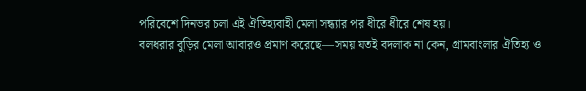পরিবেশে দিনভর চলা এই ঐতিহ্যবাহী মেলা সন্ধ্যার পর ধীরে ধীরে শেষ হয়।
বলধরার বুড়ির মেলা আবারও প্রমাণ করেছে—সময় যতই বদলাক না কেন, গ্রামবাংলার ঐতিহ্য ও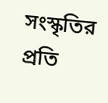সংস্কৃতির প্রতি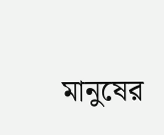মানুষের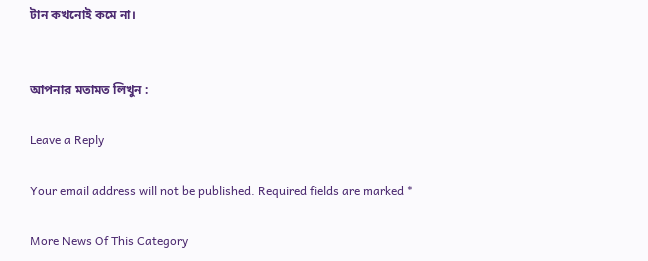টান কখনোই কমে না।


আপনার মতামত লিখুন :

Leave a Reply

Your email address will not be published. Required fields are marked *

More News Of This Category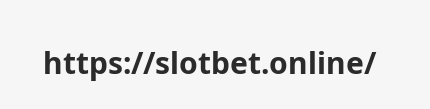https://slotbet.online/